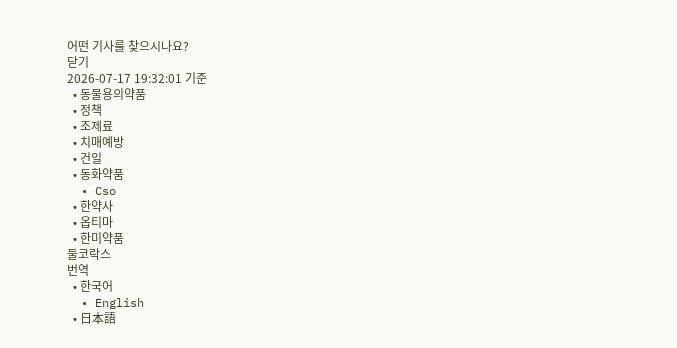어떤 기사를 찾으시나요?
닫기
2026-07-17 19:32:01 기준
  • 동물용의약품
  • 정책
  • 조제료
  • 치매예방
  • 건일
  • 동화약품
  • Cso
  • 한약사
  • 옵티마
  • 한미약품
둘코락스
번역
  • 한국어
  • English
  • 日本語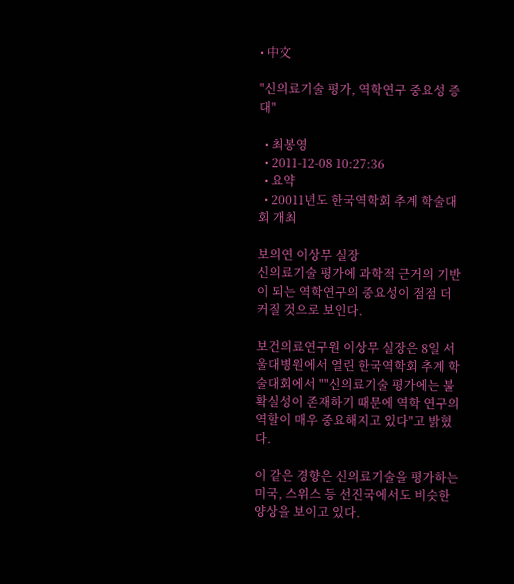• 中文

"신의료기술 평가, 역학연구 중요성 증대"

  • 최봉영
  • 2011-12-08 10:27:36
  • 요약
  • 20011년도 한국역학회 추계 학술대회 개최

보의연 이상무 실장
신의료기술 평가에 과학적 근거의 기반이 되는 역학연구의 중요성이 점점 더 커질 것으로 보인다.

보건의료연구원 이상무 실장은 8일 서울대병원에서 열린 한국역학회 추계 학술대회에서 ""신의료기술 평가에는 불확실성이 존재하기 때문에 역학 연구의 역할이 매우 중요해지고 있다"고 밝혔다.

이 같은 경향은 신의료기술을 평가하는 미국, 스위스 등 선진국에서도 비슷한 양상을 보이고 있다.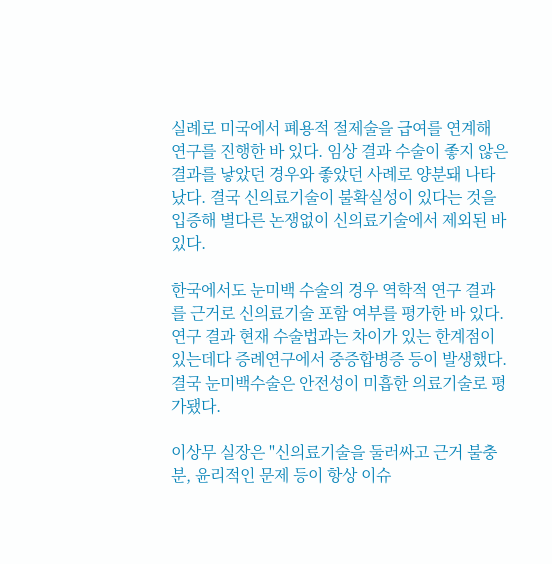실례로 미국에서 폐용적 절제술을 급여를 연계해 연구를 진행한 바 있다. 임상 결과 수술이 좋지 않은 결과를 낳았던 경우와 좋았던 사례로 양분돼 나타났다. 결국 신의료기술이 불확실성이 있다는 것을 입증해 별다른 논쟁없이 신의료기술에서 제외된 바 있다.

한국에서도 눈미백 수술의 경우 역학적 연구 결과를 근거로 신의료기술 포함 여부를 평가한 바 있다. 연구 결과 현재 수술법과는 차이가 있는 한계점이 있는데다 증례연구에서 중증합병증 등이 발생했다. 결국 눈미백수술은 안전성이 미흡한 의료기술로 평가됐다.

이상무 실장은 "신의료기술을 둘러싸고 근거 불충분, 윤리적인 문제 등이 항상 이슈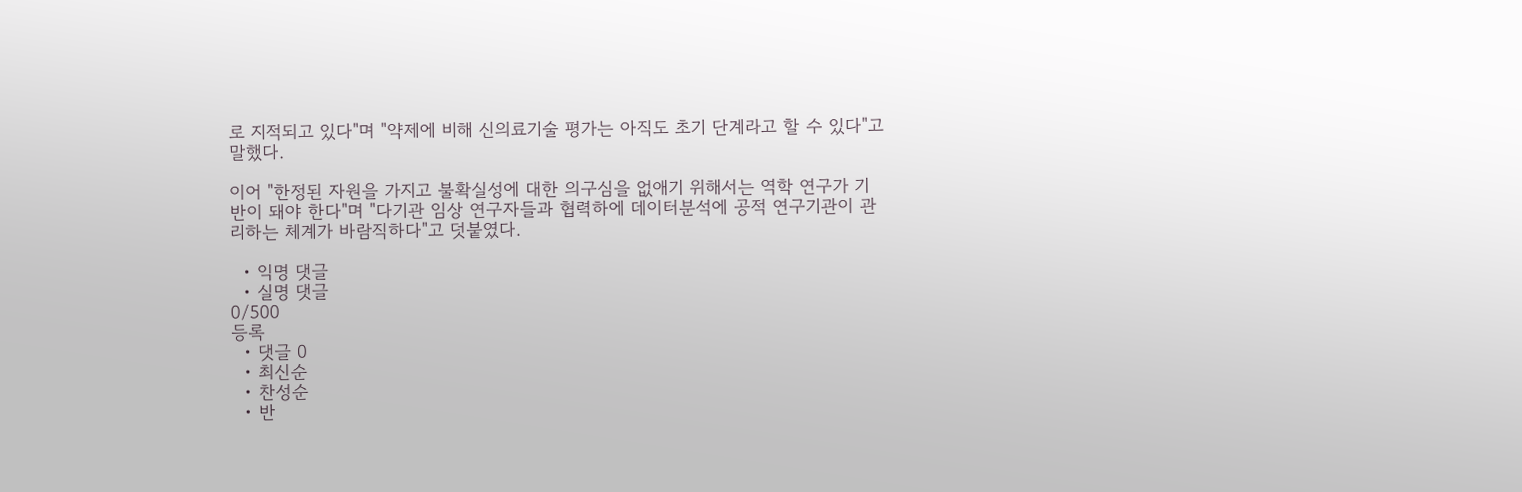로 지적되고 있다"며 "약제에 비해 신의료기술 평가는 아직도 초기 단계라고 할 수 있다"고 말했다.

이어 "한정된 자원을 가지고 불확실성에 대한 의구심을 없애기 위해서는 역학 연구가 기반이 돼야 한다"며 "다기관 임상 연구자들과 협력하에 데이터분석에 공적 연구기관이 관리하는 체계가 바람직하다"고 덧붙였다.

  • 익명 댓글
  • 실명 댓글
0/500
등록
  • 댓글 0
  • 최신순
  • 찬성순
  • 반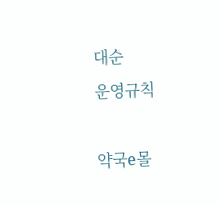대순
운영규칙

약국e몰